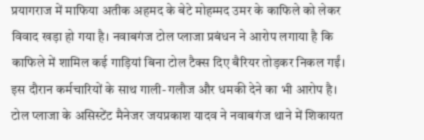प्रयागराज में माफिया अतीक अहमद के बेटे मोहम्मद उमर के काफिले को लेकर विवाद खड़ा हो गया है। नवाबगंज टोल प्लाजा प्रबंधन ने आरोप लगाया है कि काफिले में शामिल कई गाड़ियां बिना टोल टैक्स दिए बैरियर तोड़कर निकल गईं। इस दौरान कर्मचारियों के साथ गाली-गलौज और धमकी देने का भी आरोप है।
टोल प्लाजा के असिस्टेंट मैनेजर जयप्रकाश यादव ने नवाबगंज थाने में शिकायत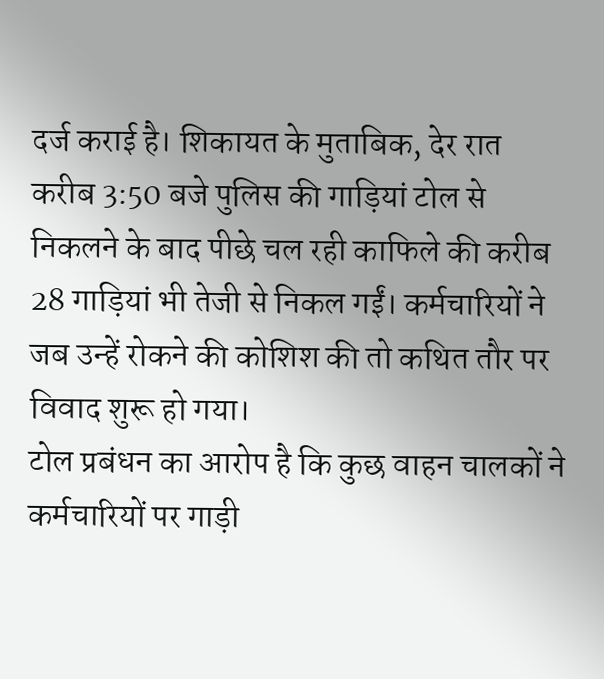दर्ज कराई है। शिकायत के मुताबिक, देर रात करीब 3:50 बजे पुलिस की गाड़ियां टोल से निकलने के बाद पीछे चल रही काफिले की करीब 28 गाड़ियां भी तेजी से निकल गईं। कर्मचारियों ने जब उन्हें रोकने की कोशिश की तो कथित तौर पर विवाद शुरू हो गया।
टोल प्रबंधन का आरोप है कि कुछ वाहन चालकों ने कर्मचारियों पर गाड़ी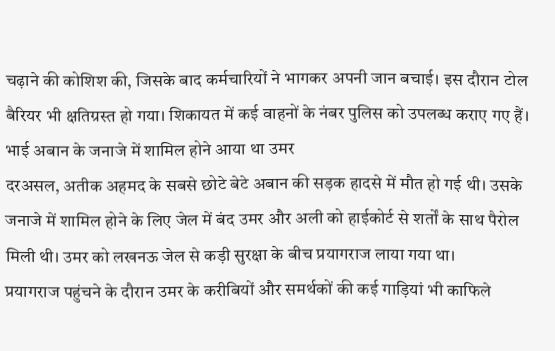चढ़ाने की कोशिश की, जिसके बाद कर्मचारियों ने भागकर अपनी जान बचाई। इस दौरान टोल बैरियर भी क्षतिग्रस्त हो गया। शिकायत में कई वाहनों के नंबर पुलिस को उपलब्ध कराए गए हैं।
भाई अबान के जनाजे में शामिल होने आया था उमर
दरअसल, अतीक अहमद के सबसे छोटे बेटे अबान की सड़क हादसे में मौत हो गई थी। उसके जनाजे में शामिल होने के लिए जेल में बंद उमर और अली को हाईकोर्ट से शर्तों के साथ पैरोल मिली थी। उमर को लखनऊ जेल से कड़ी सुरक्षा के बीच प्रयागराज लाया गया था।
प्रयागराज पहुंचने के दौरान उमर के करीबियों और समर्थकों की कई गाड़ियां भी काफिले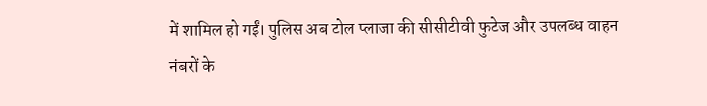में शामिल हो गईं। पुलिस अब टोल प्लाजा की सीसीटीवी फुटेज और उपलब्ध वाहन नंबरों के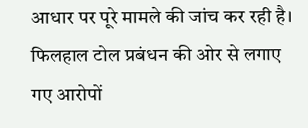आधार पर पूरे मामले की जांच कर रही है। फिलहाल टोल प्रबंधन की ओर से लगाए गए आरोपों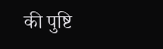की पुष्टि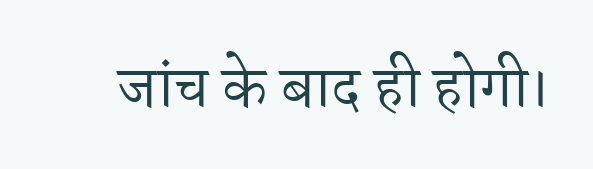जांच के बाद ही होगी।